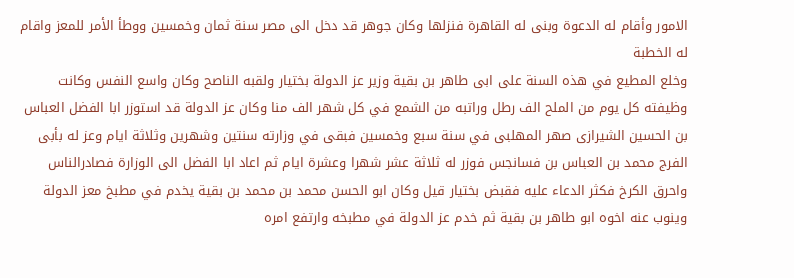الامور وأقام له الدعوة وبنى له القاهرة فنزلها وكان جوهر قد دخل الى مصر سنة ثمان وخمسين ووطأ الأمر للمعز واقام له الخطبة
وخلع المطيع في هذه السنة على ابى طاهر بن بقية وزير عز الدولة بختيار ولقبه الناصح وكان واسع النفس وكانت وظيفته كل يوم من الملح الف رطل وراتبه من الشمع في كل شهر الف منا وكان عز الدولة قد استوزر ابا الفضل العباس بن الحسين الشيرازى صهر المهلبى في سنة سبع وخمسين فبقى في وزارته سنتين وشهرين وثلاثة ايام وعز له بأبى الفرج محمد بن العباس بن فسانجس فوزر له ثلاثة عشر شهرا وعشرة ايام ثم اعاد ابا الفضل الى الوزارة فصادرالناس واحرق الكرخ فكثر الدعاء عليه فقبض بختيار قيل وكان ابو الحسن محمد بن محمد بن بقية يخدم في مطبخ معز الدولة وينوب عنه اخوه ابو طاهر بن بقية ثم خدم عز الدولة في مطبخه وارتفع امره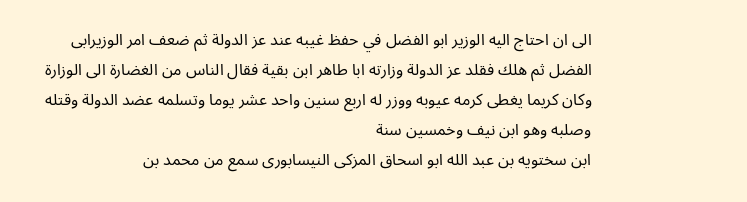الى ان احتاج اليه الوزير ابو الفضل في حفظ غيبه عند عز الدولة ثم ضعف امر الوزيرابى الفضل ثم هلك فقلد عز الدولة وزارته ابا طاهر ابن بقية فقال الناس من الغضارة الى الوزارة وكان كريما يغطى كرمه عيوبه ووزر له اربع سنين واحد عشر يوما وتسلمه عضد الدولة وقتله وصلبه وهو ابن نيف وخمسين سنة
ابن سختويه بن عبد الله ابو اسحاق المزكى النيسابورى سمع من محمد بن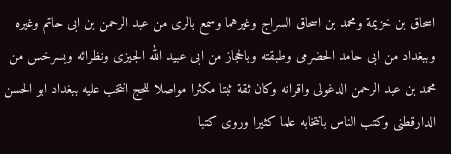اسحاق بن خزيمة ومحمد بن اسحاق السراج وغيرهما وسمع بالرى من عبد الرحمن بن ابى حاتم وغيره وببغداد من ابى حامد الحضرمى وطبقته وبالحجاز من ابى عبيد الله الجيزى ونظرائه وبسرخس من محمد بن عبد الرحمن الدغولى واقرانه وكان ثقة ثبتا مكثرا مواصلا للحج انتخب عليه ببغداد ابو الحسن الدارقطنى وكتب الناس بانتخابه علما كثيرا وروى كتبا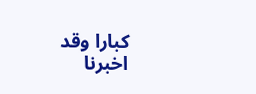كبارا وقد اخبرنا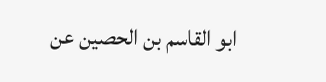ابو القاسم بن الحصين عن